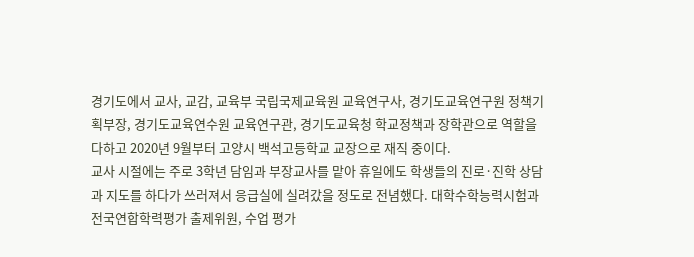경기도에서 교사, 교감, 교육부 국립국제교육원 교육연구사, 경기도교육연구원 정책기획부장, 경기도교육연수원 교육연구관, 경기도교육청 학교정책과 장학관으로 역할을 다하고 2020년 9월부터 고양시 백석고등학교 교장으로 재직 중이다.
교사 시절에는 주로 3학년 담임과 부장교사를 맡아 휴일에도 학생들의 진로·진학 상담과 지도를 하다가 쓰러져서 응급실에 실려갔을 정도로 전념했다. 대학수학능력시험과 전국연합학력평가 출제위원, 수업 평가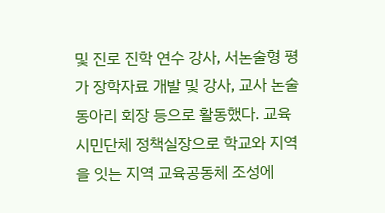및 진로 진학 연수 강사, 서논술형 평가 장학자료 개발 및 강사, 교사 논술동아리 회장 등으로 활동했다. 교육시민단체 정책실장으로 학교와 지역을 잇는 지역 교육공동체 조성에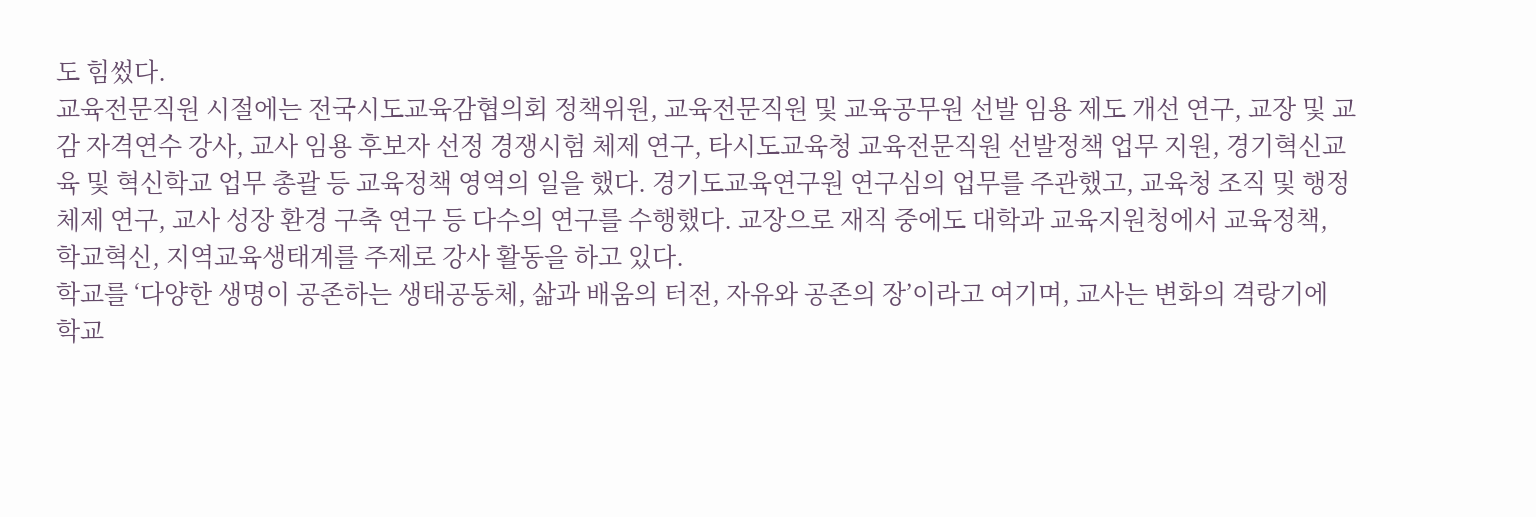도 힘썼다.
교육전문직원 시절에는 전국시도교육감협의회 정책위원, 교육전문직원 및 교육공무원 선발 임용 제도 개선 연구, 교장 및 교감 자격연수 강사, 교사 임용 후보자 선정 경쟁시험 체제 연구, 타시도교육청 교육전문직원 선발정책 업무 지원, 경기혁신교육 및 혁신학교 업무 총괄 등 교육정책 영역의 일을 했다. 경기도교육연구원 연구심의 업무를 주관했고, 교육청 조직 및 행정 체제 연구, 교사 성장 환경 구축 연구 등 다수의 연구를 수행했다. 교장으로 재직 중에도 대학과 교육지원청에서 교육정책, 학교혁신, 지역교육생태계를 주제로 강사 활동을 하고 있다.
학교를 ‘다양한 생명이 공존하는 생태공동체, 삶과 배움의 터전, 자유와 공존의 장’이라고 여기며, 교사는 변화의 격랑기에 학교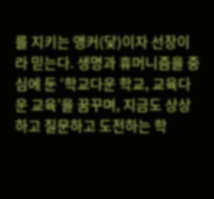를 지키는 앵커(닻)이자 선장이라 믿는다. 생명과 휴머니즘을 중심에 둔 ‘학교다운 학교, 교육다운 교육’을 꿈꾸며, 지금도 상상하고 질문하고 도전하는 학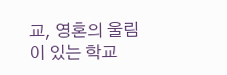교, 영혼의 울림이 있는 학교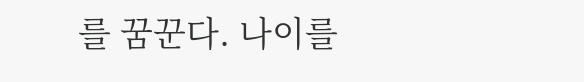를 꿈꾼다. 나이를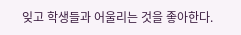잊고 학생들과 어울리는 것을 좋아한다.